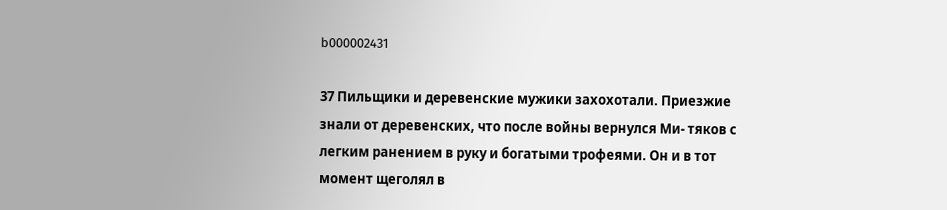b000002431

37 Пильщики и деревенские мужики захохотали. Приезжие знали от деревенских, что после войны вернулся Ми‑ тяков с легким ранением в руку и богатыми трофеями. Он и в тот момент щеголял в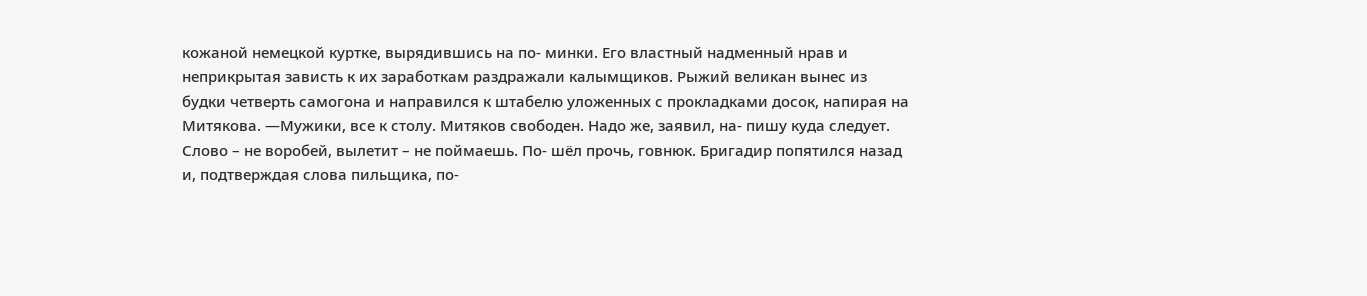кожаной немецкой куртке, вырядившись на по‑ минки. Его властный надменный нрав и неприкрытая зависть к их заработкам раздражали калымщиков. Рыжий великан вынес из будки четверть самогона и направился к штабелю уложенных с прокладками досок, напирая на Митякова. —Мужики, все к столу. Митяков свободен. Надо же, заявил, на‑ пишу куда следует. Слово – не воробей, вылетит – не поймаешь. По‑ шёл прочь, говнюк. Бригадир попятился назад и, подтверждая слова пильщика, по‑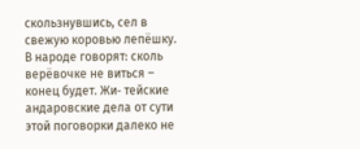скользнувшись, сел в свежую коровью лепёшку. В народе говорят: сколь верёвочке не виться – конец будет. Жи‑ тейские андаровские дела от сути этой поговорки далеко не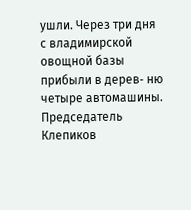ушли. Через три дня с владимирской овощной базы прибыли в дерев‑ ню четыре автомашины. Председатель Клепиков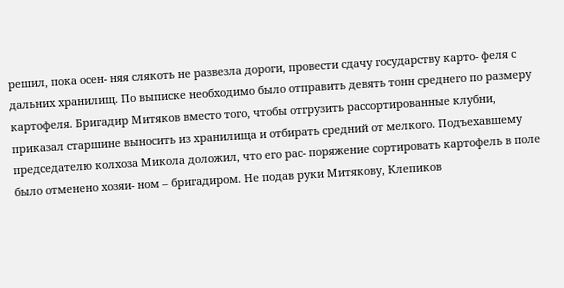решил, пока осен‑ няя слякоть не развезла дороги, провести сдачу государству карто‑ феля с дальних хранилищ. По выписке необходимо было отправить девять тонн среднего по размеру картофеля. Бригадир Митяков вместо того, чтобы отгрузить рассортированные клубни, приказал старшине выносить из хранилища и отбирать средний от мелкого. Подъехавшему председателю колхоза Микола доложил, что его рас‑ поряжение сортировать картофель в поле было отменено хозяи‑ ном – бригадиром. Не подав руки Митякову, Клепиков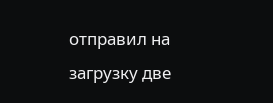отправил на загрузку две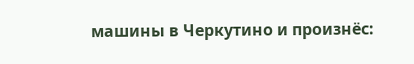машины в Черкутино и произнёс: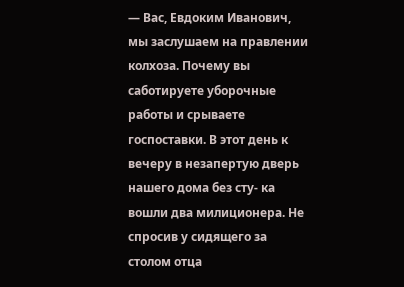— Вас, Евдоким Иванович, мы заслушаем на правлении колхоза. Почему вы саботируете уборочные работы и срываете госпоставки. В этот день к вечеру в незапертую дверь нашего дома без сту‑ ка вошли два милиционера. Не спросив у сидящего за столом отца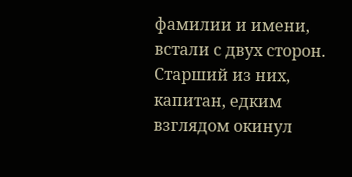фамилии и имени, встали с двух сторон. Старший из них, капитан, едким взглядом окинул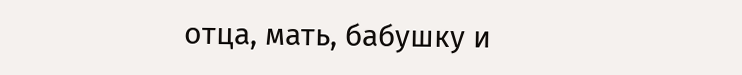отца, мать, бабушку и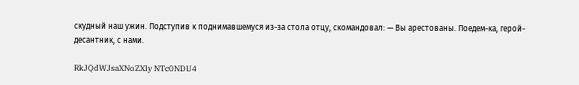скудный наш ужин. Подступив к поднимавшемуся из-за стола отцу, скомандовал: — Вы арестованы. Поедем-ка, герой-десантник, с нами.

RkJQdWJsaXNoZXIy NTc0NDU4